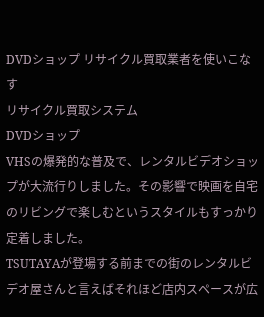DVDショップ リサイクル買取業者を使いこなす
リサイクル買取システム
DVDショップ
VHSの爆発的な普及で、レンタルビデオショップが大流行りしました。その影響で映画を自宅のリビングで楽しむというスタイルもすっかり定着しました。
TSUTAYAが登場する前までの街のレンタルビデオ屋さんと言えばそれほど店内スペースが広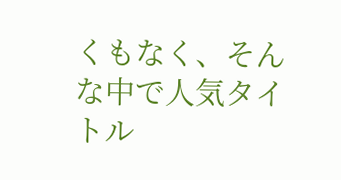くもなく、そんな中で人気タイトル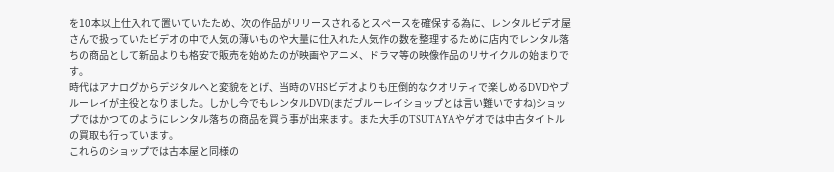を10本以上仕入れて置いていたため、次の作品がリリースされるとスペースを確保する為に、レンタルビデオ屋さんで扱っていたビデオの中で人気の薄いものや大量に仕入れた人気作の数を整理するために店内でレンタル落ちの商品として新品よりも格安で販売を始めたのが映画やアニメ、ドラマ等の映像作品のリサイクルの始まりです。
時代はアナログからデジタルへと変貌をとげ、当時のVHSビデオよりも圧倒的なクオリティで楽しめるDVDやブルーレイが主役となりました。しかし今でもレンタルDVD(まだブルーレイショップとは言い難いですね)ショップではかつてのようにレンタル落ちの商品を買う事が出来ます。また大手のTSUTAYAやゲオでは中古タイトルの買取も行っています。
これらのショップでは古本屋と同様の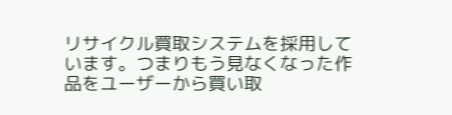リサイクル買取システムを採用しています。つまりもう見なくなった作品をユーザーから買い取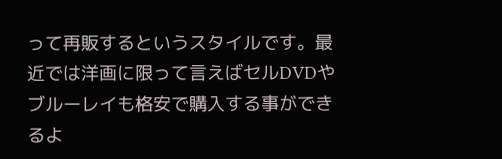って再販するというスタイルです。最近では洋画に限って言えばセルDVDやブルーレイも格安で購入する事ができるよ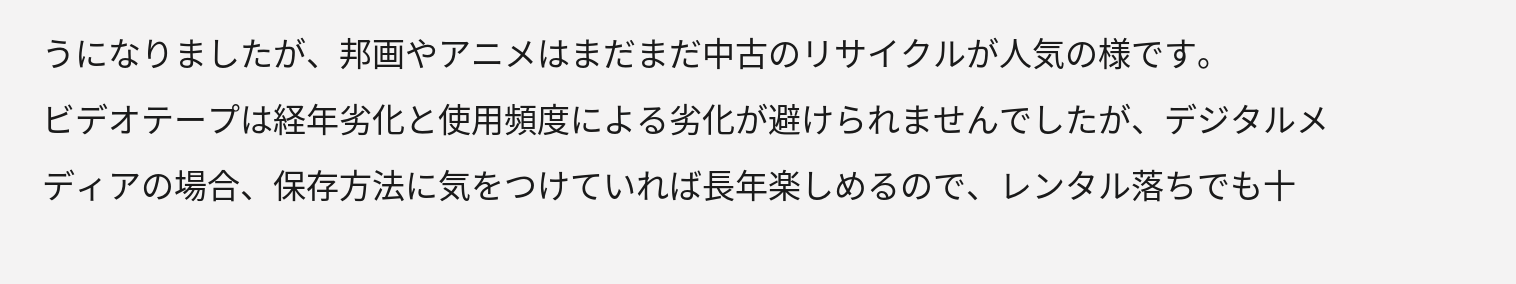うになりましたが、邦画やアニメはまだまだ中古のリサイクルが人気の様です。
ビデオテープは経年劣化と使用頻度による劣化が避けられませんでしたが、デジタルメディアの場合、保存方法に気をつけていれば長年楽しめるので、レンタル落ちでも十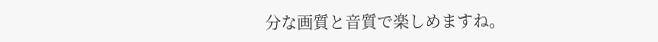分な画質と音質で楽しめますね。